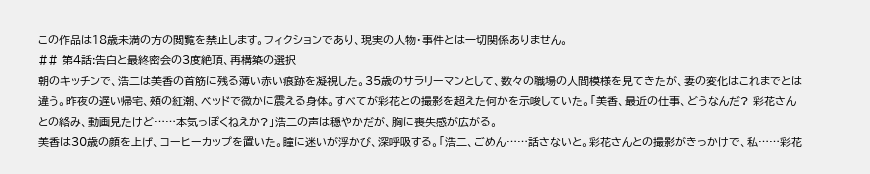この作品は18歳未満の方の閲覧を禁止します。フィクションであり、現実の人物・事件とは一切関係ありません。
## 第4話:告白と最終密会の3度絶頂、再構築の選択
朝のキッチンで、浩二は美香の首筋に残る薄い赤い痕跡を凝視した。35歳のサラリーマンとして、数々の職場の人間模様を見てきたが、妻の変化はこれまでとは違う。昨夜の遅い帰宅、頰の紅潮、ベッドで微かに震える身体。すべてが彩花との撮影を超えた何かを示唆していた。「美香、最近の仕事、どうなんだ? 彩花さんとの絡み、動画見たけど……本気っぽくねえか?」浩二の声は穏やかだが、胸に喪失感が広がる。
美香は30歳の顔を上げ、コーヒーカップを置いた。瞳に迷いが浮かび、深呼吸する。「浩二、ごめん……話さないと。彩花さんとの撮影がきっかけで、私……彩花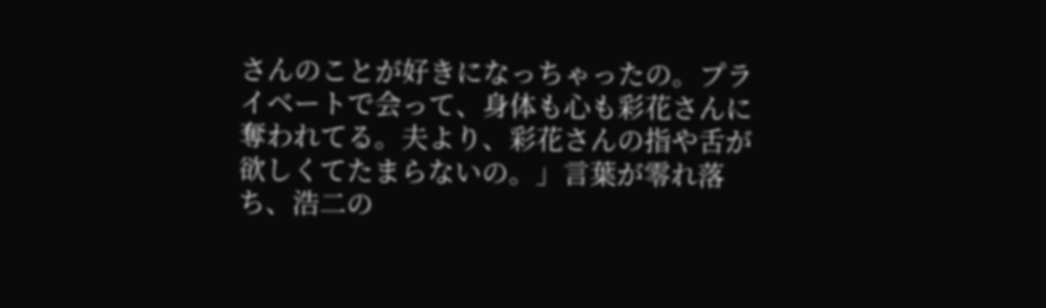さんのことが好きになっちゃったの。プライベートで会って、身体も心も彩花さんに奪われてる。夫より、彩花さんの指や舌が欲しくてたまらないの。」言葉が零れ落ち、浩二の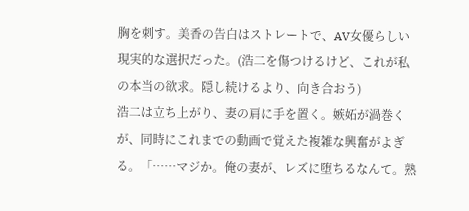胸を刺す。美香の告白はストレートで、AV女優らしい現実的な選択だった。(浩二を傷つけるけど、これが私の本当の欲求。隠し続けるより、向き合おう)
浩二は立ち上がり、妻の肩に手を置く。嫉妬が渦巻くが、同時にこれまでの動画で覚えた複雑な興奮がよぎる。「……マジか。俺の妻が、レズに堕ちるなんて。熟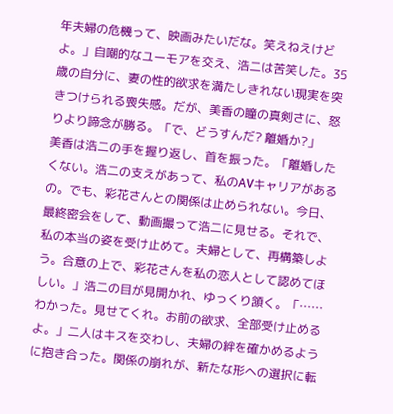年夫婦の危機って、映画みたいだな。笑えねえけどよ。」自嘲的なユーモアを交え、浩二は苦笑した。35歳の自分に、妻の性的欲求を満たしきれない現実を突きつけられる喪失感。だが、美香の瞳の真剣さに、怒りより諦念が勝る。「で、どうすんだ? 離婚か?」
美香は浩二の手を握り返し、首を振った。「離婚したくない。浩二の支えがあって、私のAVキャリアがあるの。でも、彩花さんとの関係は止められない。今日、最終密会をして、動画撮って浩二に見せる。それで、私の本当の姿を受け止めて。夫婦として、再構築しよう。合意の上で、彩花さんを私の恋人として認めてほしい。」浩二の目が見開かれ、ゆっくり頷く。「……わかった。見せてくれ。お前の欲求、全部受け止めるよ。」二人はキスを交わし、夫婦の絆を確かめるように抱き合った。関係の崩れが、新たな形への選択に転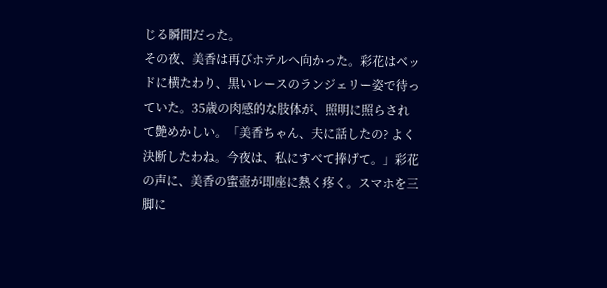じる瞬間だった。
その夜、美香は再びホテルへ向かった。彩花はベッドに横たわり、黒いレースのランジェリー姿で待っていた。35歳の肉感的な肢体が、照明に照らされて艶めかしい。「美香ちゃん、夫に話したの? よく決断したわね。今夜は、私にすべて捧げて。」彩花の声に、美香の蜜壺が即座に熱く疼く。スマホを三脚に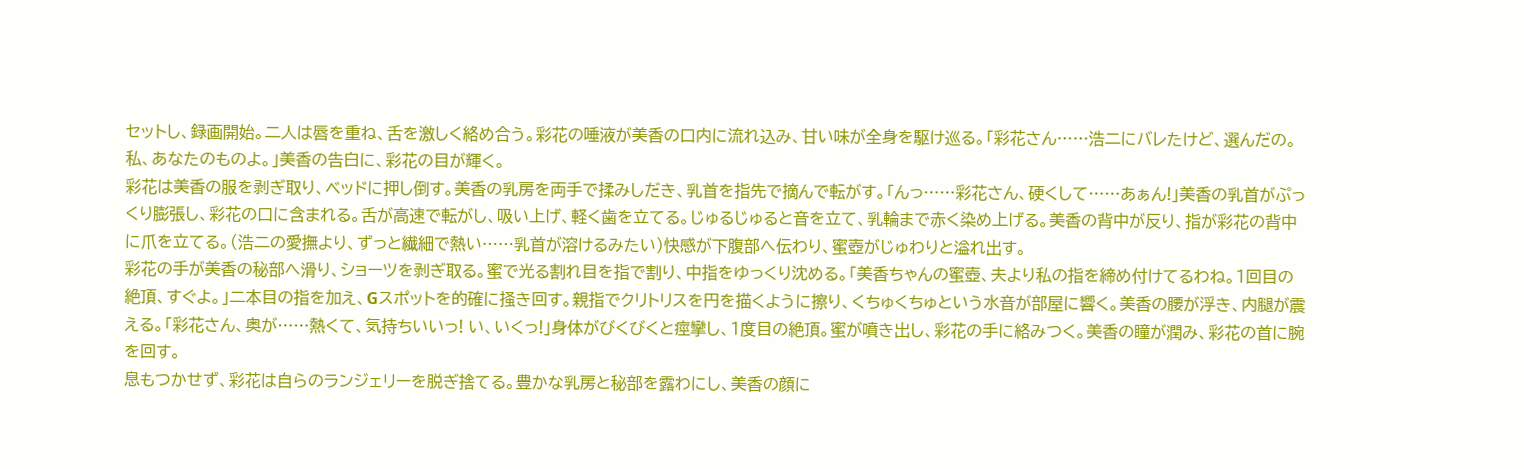セットし、録画開始。二人は唇を重ね、舌を激しく絡め合う。彩花の唾液が美香の口内に流れ込み、甘い味が全身を駆け巡る。「彩花さん……浩二にバレたけど、選んだの。私、あなたのものよ。」美香の告白に、彩花の目が輝く。
彩花は美香の服を剥ぎ取り、ベッドに押し倒す。美香の乳房を両手で揉みしだき、乳首を指先で摘んで転がす。「んっ……彩花さん、硬くして……あぁん!」美香の乳首がぷっくり膨張し、彩花の口に含まれる。舌が高速で転がし、吸い上げ、軽く歯を立てる。じゅるじゅると音を立て、乳輪まで赤く染め上げる。美香の背中が反り、指が彩花の背中に爪を立てる。(浩二の愛撫より、ずっと繊細で熱い……乳首が溶けるみたい)快感が下腹部へ伝わり、蜜壺がじゅわりと溢れ出す。
彩花の手が美香の秘部へ滑り、ショーツを剥ぎ取る。蜜で光る割れ目を指で割り、中指をゆっくり沈める。「美香ちゃんの蜜壺、夫より私の指を締め付けてるわね。1回目の絶頂、すぐよ。」二本目の指を加え、Gスポットを的確に掻き回す。親指でクリトリスを円を描くように擦り、くちゅくちゅという水音が部屋に響く。美香の腰が浮き、内腿が震える。「彩花さん、奥が……熱くて、気持ちいいっ! い、いくっ!」身体がびくびくと痙攣し、1度目の絶頂。蜜が噴き出し、彩花の手に絡みつく。美香の瞳が潤み、彩花の首に腕を回す。
息もつかせず、彩花は自らのランジェリーを脱ぎ捨てる。豊かな乳房と秘部を露わにし、美香の顔に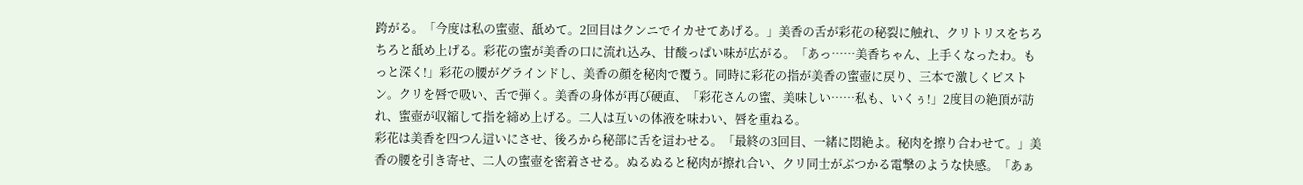跨がる。「今度は私の蜜壺、舐めて。2回目はクンニでイカせてあげる。」美香の舌が彩花の秘裂に触れ、クリトリスをちろちろと舐め上げる。彩花の蜜が美香の口に流れ込み、甘酸っぱい味が広がる。「あっ……美香ちゃん、上手くなったわ。もっと深く!」彩花の腰がグラインドし、美香の顔を秘肉で覆う。同時に彩花の指が美香の蜜壺に戻り、三本で激しくピストン。クリを唇で吸い、舌で弾く。美香の身体が再び硬直、「彩花さんの蜜、美味しい……私も、いくぅ!」2度目の絶頂が訪れ、蜜壺が収縮して指を締め上げる。二人は互いの体液を味わい、唇を重ねる。
彩花は美香を四つん這いにさせ、後ろから秘部に舌を這わせる。「最終の3回目、一緒に悶絶よ。秘肉を擦り合わせて。」美香の腰を引き寄せ、二人の蜜壺を密着させる。ぬるぬると秘肉が擦れ合い、クリ同士がぶつかる電撃のような快感。「あぁ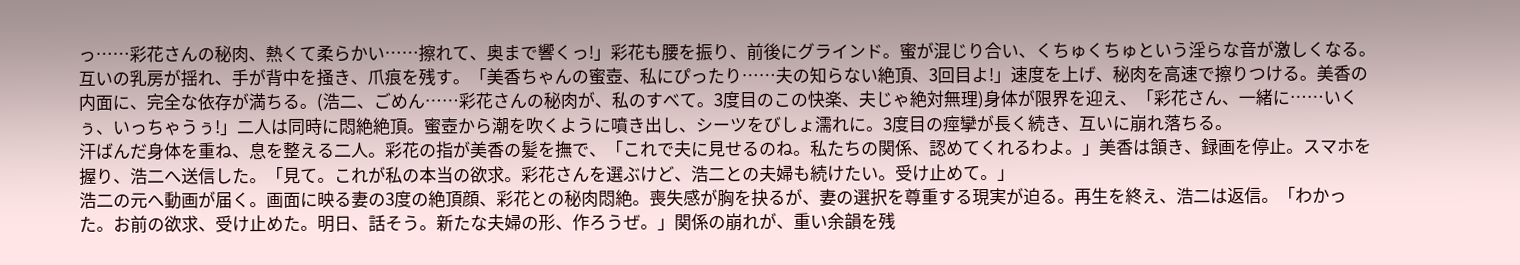っ……彩花さんの秘肉、熱くて柔らかい……擦れて、奥まで響くっ!」彩花も腰を振り、前後にグラインド。蜜が混じり合い、くちゅくちゅという淫らな音が激しくなる。互いの乳房が揺れ、手が背中を掻き、爪痕を残す。「美香ちゃんの蜜壺、私にぴったり……夫の知らない絶頂、3回目よ!」速度を上げ、秘肉を高速で擦りつける。美香の内面に、完全な依存が満ちる。(浩二、ごめん……彩花さんの秘肉が、私のすべて。3度目のこの快楽、夫じゃ絶対無理)身体が限界を迎え、「彩花さん、一緒に……いくぅ、いっちゃうぅ!」二人は同時に悶絶絶頂。蜜壺から潮を吹くように噴き出し、シーツをびしょ濡れに。3度目の痙攣が長く続き、互いに崩れ落ちる。
汗ばんだ身体を重ね、息を整える二人。彩花の指が美香の髪を撫で、「これで夫に見せるのね。私たちの関係、認めてくれるわよ。」美香は頷き、録画を停止。スマホを握り、浩二へ送信した。「見て。これが私の本当の欲求。彩花さんを選ぶけど、浩二との夫婦も続けたい。受け止めて。」
浩二の元へ動画が届く。画面に映る妻の3度の絶頂顔、彩花との秘肉悶絶。喪失感が胸を抉るが、妻の選択を尊重する現実が迫る。再生を終え、浩二は返信。「わかった。お前の欲求、受け止めた。明日、話そう。新たな夫婦の形、作ろうぜ。」関係の崩れが、重い余韻を残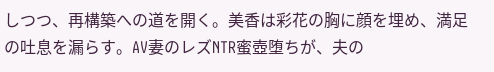しつつ、再構築への道を開く。美香は彩花の胸に顔を埋め、満足の吐息を漏らす。AV妻のレズNTR蜜壺堕ちが、夫の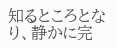知るところとなり、静かに完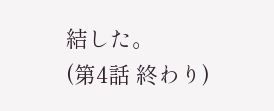結した。
(第4話 終わり)